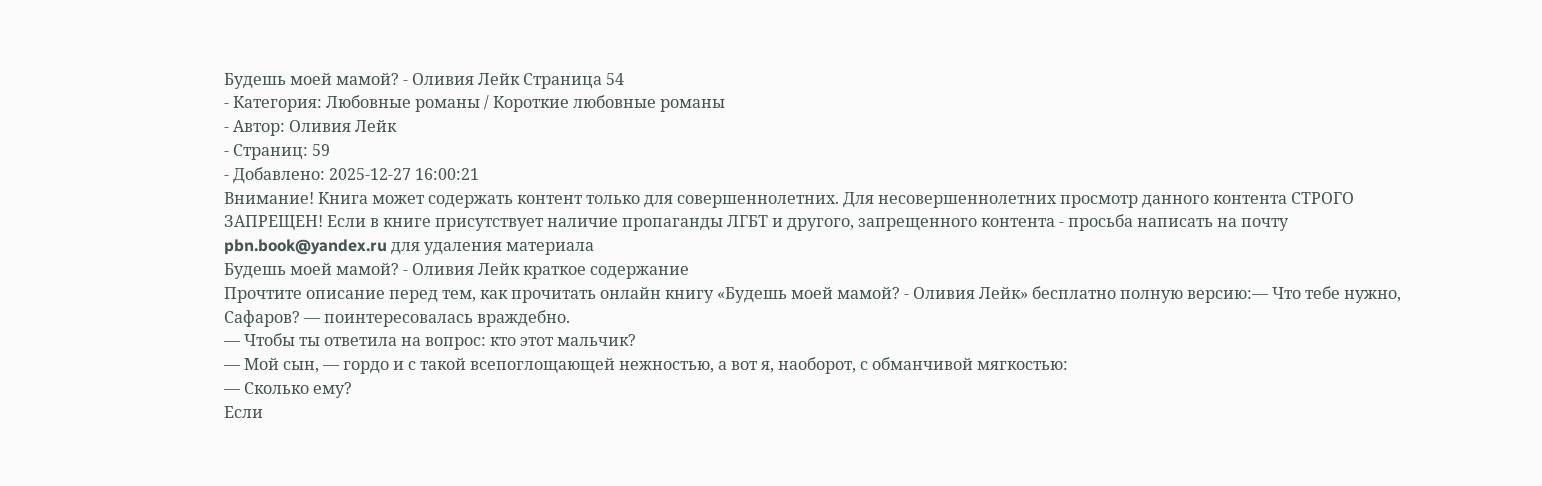Будешь моей мамой? - Оливия Лейк Страница 54
- Категория: Любовные романы / Короткие любовные романы
- Автор: Оливия Лейк
- Страниц: 59
- Добавлено: 2025-12-27 16:00:21
Внимание! Книга может содержать контент только для совершеннолетних. Для несовершеннолетних просмотр данного контента СТРОГО ЗАПРЕЩЕН! Если в книге присутствует наличие пропаганды ЛГБТ и другого, запрещенного контента - просьба написать на почту pbn.book@yandex.ru для удаления материала
Будешь моей мамой? - Оливия Лейк краткое содержание
Прочтите описание перед тем, как прочитать онлайн книгу «Будешь моей мамой? - Оливия Лейк» бесплатно полную версию:— Что тебе нужно, Сафаров? — поинтересовалась враждебно.
— Чтобы ты ответила на вопрос: кто этот мальчик?
— Мой сын, — гордо и с такой всепоглощающей нежностью, а вот я, наоборот, с обманчивой мягкостью:
— Сколько ему?
Если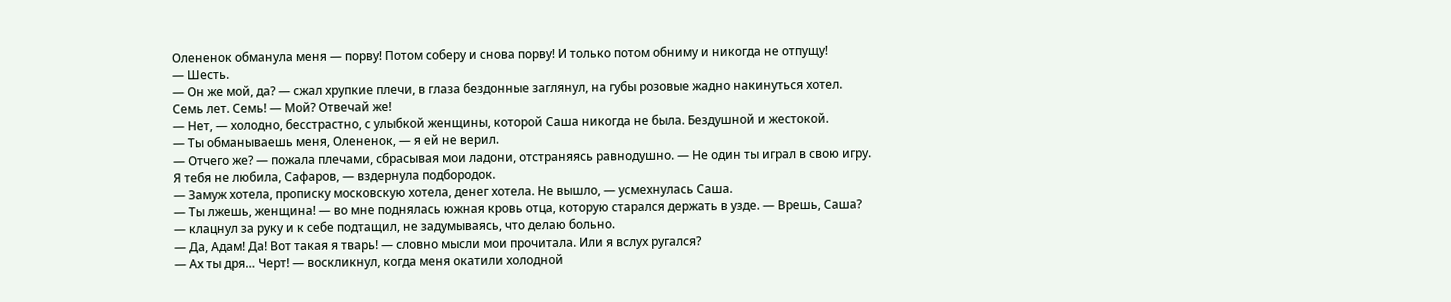Олененок обманула меня — порву! Потом соберу и снова порву! И только потом обниму и никогда не отпущу!
— Шесть.
— Он же мой, да? — сжал хрупкие плечи, в глаза бездонные заглянул, на губы розовые жадно накинуться хотел. Семь лет. Семь! — Мой? Отвечай же!
— Нет, — холодно, бесстрастно, с улыбкой женщины, которой Саша никогда не была. Бездушной и жестокой.
— Ты обманываешь меня, Олененок, — я ей не верил.
— Отчего же? — пожала плечами, сбрасывая мои ладони, отстраняясь равнодушно. — Не один ты играл в свою игру. Я тебя не любила, Сафаров, — вздернула подбородок.
— Замуж хотела, прописку московскую хотела, денег хотела. Не вышло, — усмехнулась Саша.
— Ты лжешь, женщина! — во мне поднялась южная кровь отца, которую старался держать в узде. — Врешь, Саша? — клацнул за руку и к себе подтащил, не задумываясь, что делаю больно.
— Да, Адам! Да! Вот такая я тварь! — словно мысли мои прочитала. Или я вслух ругался?
— Ах ты дря… Черт! — воскликнул, когда меня окатили холодной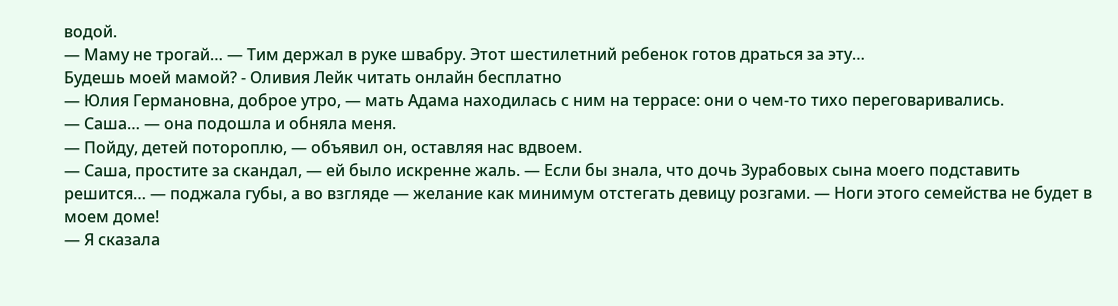водой.
— Маму не трогай… — Тим держал в руке швабру. Этот шестилетний ребенок готов драться за эту…
Будешь моей мамой? - Оливия Лейк читать онлайн бесплатно
— Юлия Германовна, доброе утро, — мать Адама находилась с ним на террасе: они о чем-то тихо переговаривались.
— Саша… — она подошла и обняла меня.
— Пойду, детей потороплю, — объявил он, оставляя нас вдвоем.
— Саша, простите за скандал, — ей было искренне жаль. — Если бы знала, что дочь Зурабовых сына моего подставить решится… — поджала губы, а во взгляде — желание как минимум отстегать девицу розгами. — Ноги этого семейства не будет в моем доме!
— Я сказала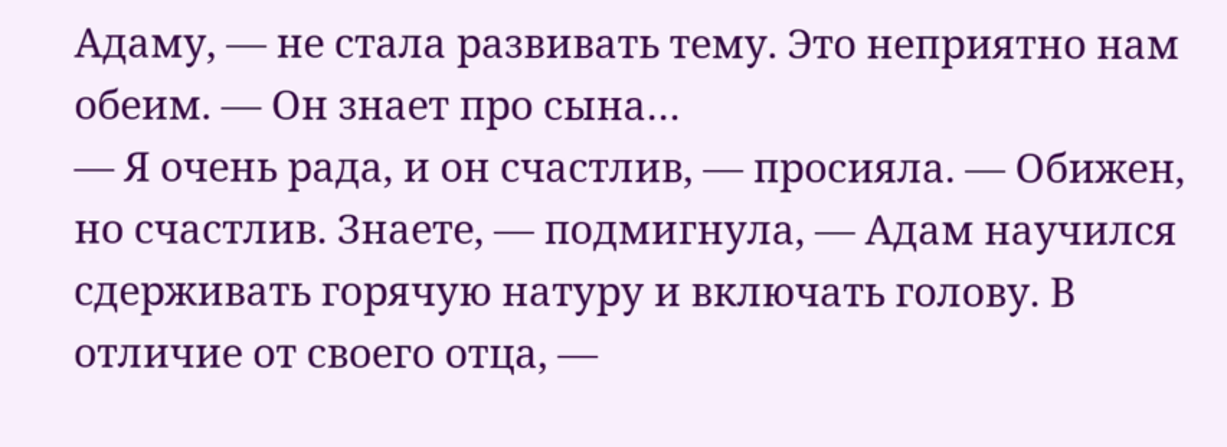Адаму, — не стала развивать тему. Это неприятно нам обеим. — Он знает про сына…
— Я очень рада, и он счастлив, — просияла. — Обижен, но счастлив. Знаете, — подмигнула, — Адам научился сдерживать горячую натуру и включать голову. В отличие от своего отца, —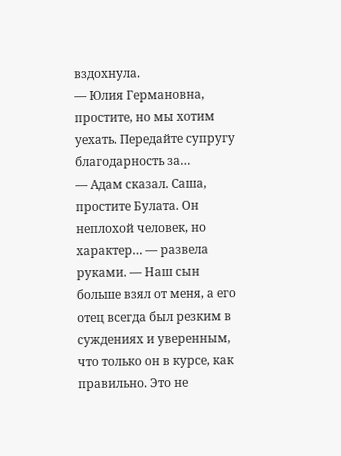вздохнула.
— Юлия Германовна, простите, но мы хотим уехать. Передайте супругу благодарность за…
— Адам сказал. Саша, простите Булата. Он неплохой человек, но характер… — развела руками. — Наш сын больше взял от меня, а его отец всегда был резким в суждениях и уверенным, что только он в курсе, как правильно. Это не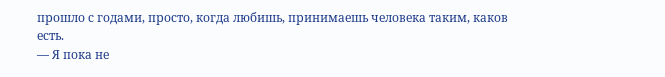прошло с годами, просто, когда любишь, принимаешь человека таким, каков есть.
— Я пока не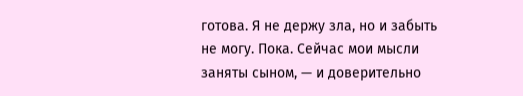готова. Я не держу зла, но и забыть не могу. Пока. Сейчас мои мысли заняты сыном, — и доверительно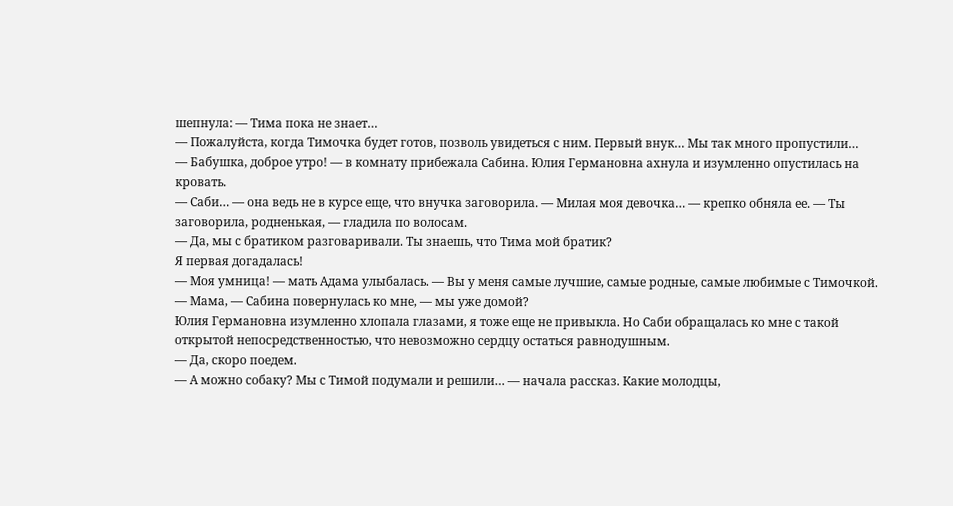шепнула: — Тима пока не знает…
— Пожалуйста, когда Тимочка будет готов, позволь увидеться с ним. Первый внук… Мы так много пропустили…
— Бабушка, доброе утро! — в комнату прибежала Сабина. Юлия Германовна ахнула и изумленно опустилась на кровать.
— Саби… — она ведь не в курсе еще, что внучка заговорила. — Милая моя девочка… — крепко обняла ее. — Ты заговорила, родненькая, — гладила по волосам.
— Да, мы с братиком разговаривали. Ты знаешь, что Тима мой братик?
Я первая догадалась!
— Моя умница! — мать Адама улыбалась. — Вы у меня самые лучшие, самые родные, самые любимые с Тимочкой.
— Мама, — Сабина повернулась ко мне, — мы уже домой?
Юлия Германовна изумленно хлопала глазами, я тоже еще не привыкла. Но Саби обращалась ко мне с такой открытой непосредственностью, что невозможно сердцу остаться равнодушным.
— Да, скоро поедем.
— А можно собаку? Мы с Тимой подумали и решили… — начала рассказ. Какие молодцы,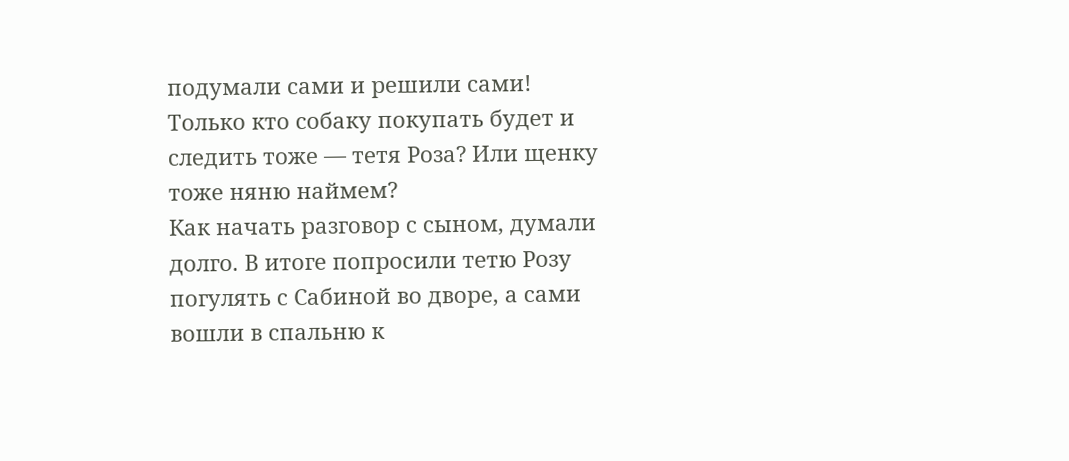подумали сами и решили сами! Только кто собаку покупать будет и следить тоже — тетя Роза? Или щенку тоже няню наймем?
Как начать разговор с сыном, думали долго. В итоге попросили тетю Розу погулять с Сабиной во дворе, а сами вошли в спальню к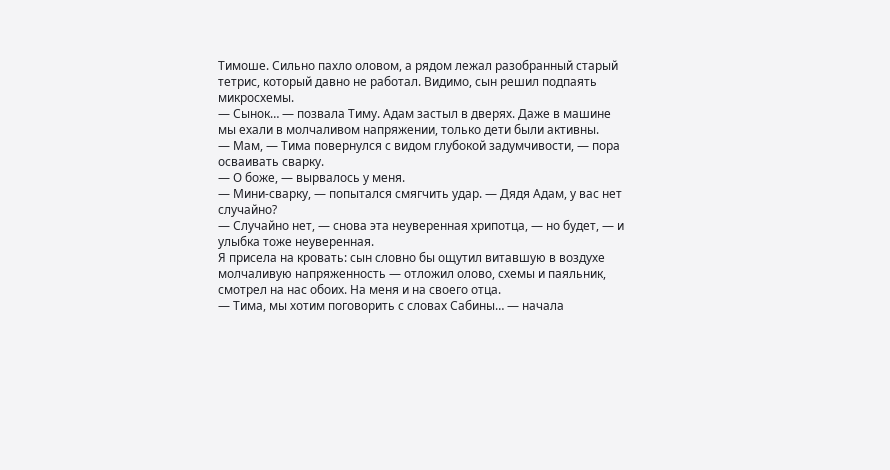Тимоше. Сильно пахло оловом, а рядом лежал разобранный старый тетрис, который давно не работал. Видимо, сын решил подпаять микросхемы.
— Сынок… — позвала Тиму. Адам застыл в дверях. Даже в машине мы ехали в молчаливом напряжении, только дети были активны.
— Мам, — Тима повернулся с видом глубокой задумчивости, — пора осваивать сварку.
— О боже, — вырвалось у меня.
— Мини-сварку, — попытался смягчить удар. — Дядя Адам, у вас нет случайно?
— Случайно нет, — снова эта неуверенная хрипотца, — но будет, — и улыбка тоже неуверенная.
Я присела на кровать: сын словно бы ощутил витавшую в воздухе молчаливую напряженность — отложил олово, схемы и паяльник, смотрел на нас обоих. На меня и на своего отца.
— Тима, мы хотим поговорить с словах Сабины… — начала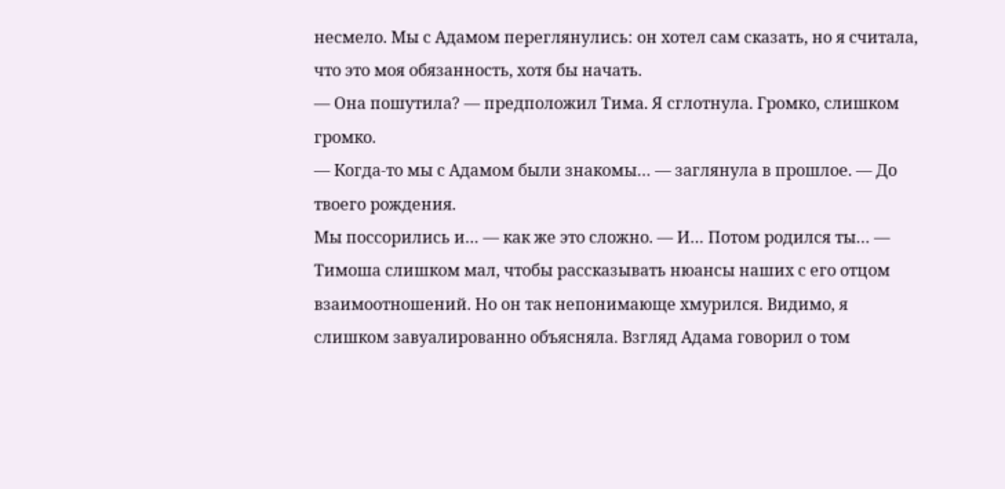несмело. Мы с Адамом переглянулись: он хотел сам сказать, но я считала, что это моя обязанность, хотя бы начать.
— Она пошутила? — предположил Тима. Я сглотнула. Громко, слишком громко.
— Когда-то мы с Адамом были знакомы… — заглянула в прошлое. — До твоего рождения.
Мы поссорились и… — как же это сложно. — И… Потом родился ты… — Тимоша слишком мал, чтобы рассказывать нюансы наших с его отцом взаимоотношений. Но он так непонимающе хмурился. Видимо, я слишком завуалированно объясняла. Взгляд Адама говорил о том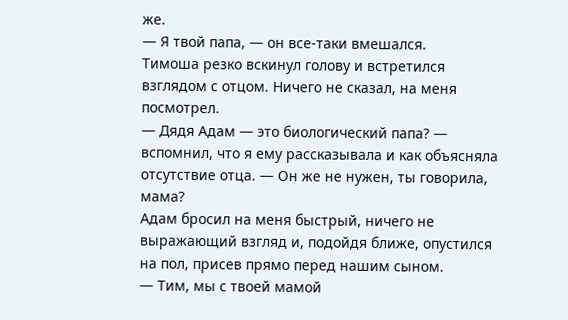же.
— Я твой папа, — он все-таки вмешался.
Тимоша резко вскинул голову и встретился взглядом с отцом. Ничего не сказал, на меня посмотрел.
— Дядя Адам — это биологический папа? — вспомнил, что я ему рассказывала и как объясняла отсутствие отца. — Он же не нужен, ты говорила, мама?
Адам бросил на меня быстрый, ничего не выражающий взгляд и, подойдя ближе, опустился на пол, присев прямо перед нашим сыном.
— Тим, мы с твоей мамой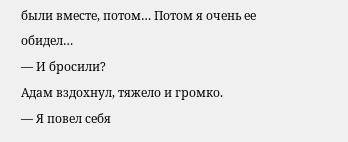были вместе, потом… Потом я очень ее обидел…
— И бросили?
Адам вздохнул, тяжело и громко.
— Я повел себя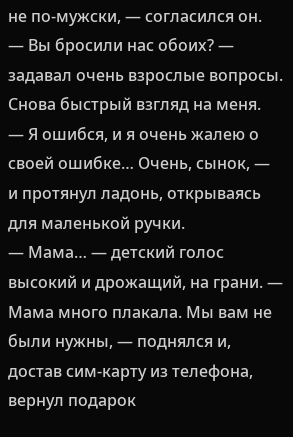не по-мужски, — согласился он.
— Вы бросили нас обоих? — задавал очень взрослые вопросы.
Снова быстрый взгляд на меня.
— Я ошибся, и я очень жалею о своей ошибке… Очень, сынок, — и протянул ладонь, открываясь для маленькой ручки.
— Мама… — детский голос высокий и дрожащий, на грани. — Мама много плакала. Мы вам не были нужны, — поднялся и, достав сим-карту из телефона, вернул подарок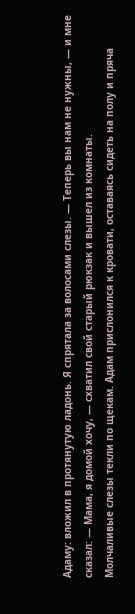Адаму: вложил в протянутую ладонь. Я спрятала за волосами слезы. — Теперь вы нам не нужны, — и мне сказал: — Мама, я домой хочу, — схватил свой старый рюкзак и вышел из комнаты.
Молчаливые слезы текли по щекам. Адам прислонился к кровати, оставаясь сидеть на полу и пряча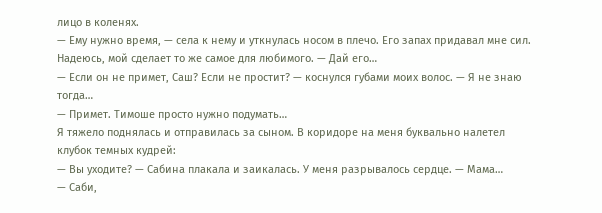лицо в коленях.
— Ему нужно время, — села к нему и уткнулась носом в плечо. Его запах придавал мне сил. Надеюсь, мой сделает то же самое для любимого. — Дай его…
— Если он не примет, Саш? Если не простит? — коснулся губами моих волос. — Я не знаю тогда…
— Примет. Тимоше просто нужно подумать…
Я тяжело поднялась и отправилась за сыном. В коридоре на меня буквально налетел клубок темных кудрей:
— Вы уходите? — Сабина плакала и заикалась. У меня разрывалось сердце. — Мама…
— Саби,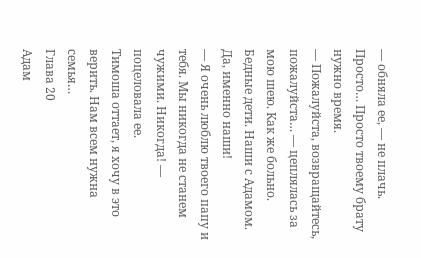— обняла ее, — не плачь. Просто… Просто твоему брату нужно время.
— Пожалуйста, возвращайтесь, пожалуйста… — цеплялась за мою шею. Как же больно.
Бедные дети. Наши с Адамом. Да, именно наши!
— Я очень люблю твоего папу и тебя. Мы никогда не станем чужими. Никогда! — поцеловала ее.
Тимоша оттает, я хочу в это верить. Нам всем нужна семья…
Глава 20
Адам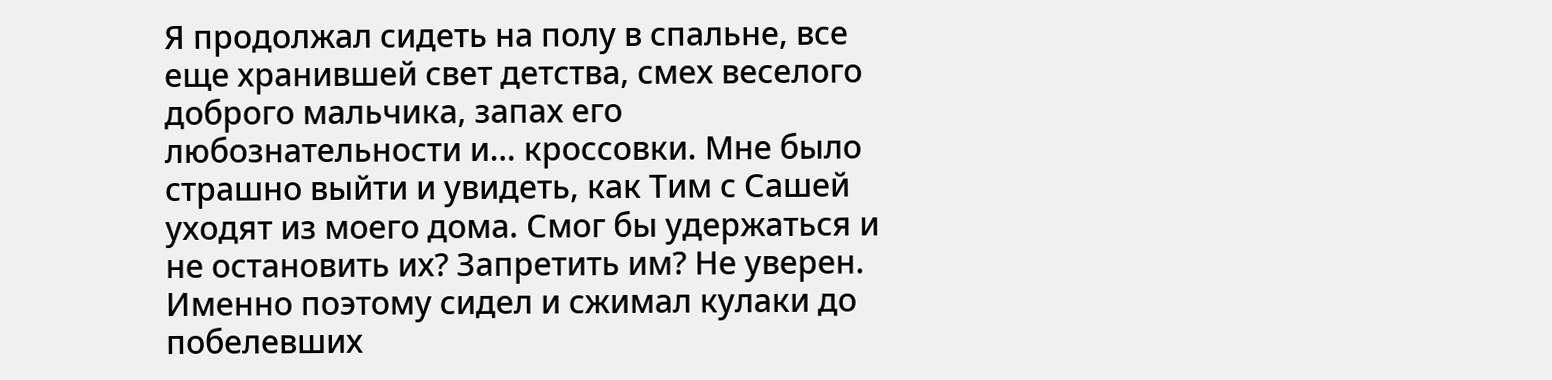Я продолжал сидеть на полу в спальне, все еще хранившей свет детства, смех веселого доброго мальчика, запах его любознательности и… кроссовки. Мне было страшно выйти и увидеть, как Тим с Сашей уходят из моего дома. Смог бы удержаться и не остановить их? Запретить им? Не уверен. Именно поэтому сидел и сжимал кулаки до побелевших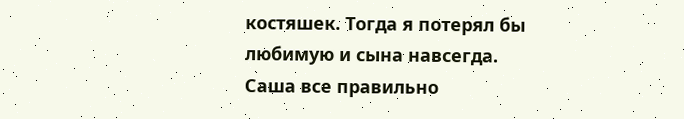костяшек. Тогда я потерял бы любимую и сына навсегда.
Саша все правильно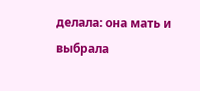делала: она мать и выбрала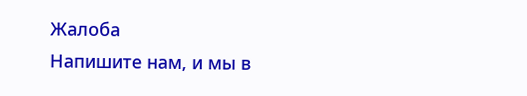Жалоба
Напишите нам, и мы в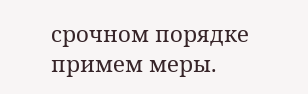срочном порядке примем меры.